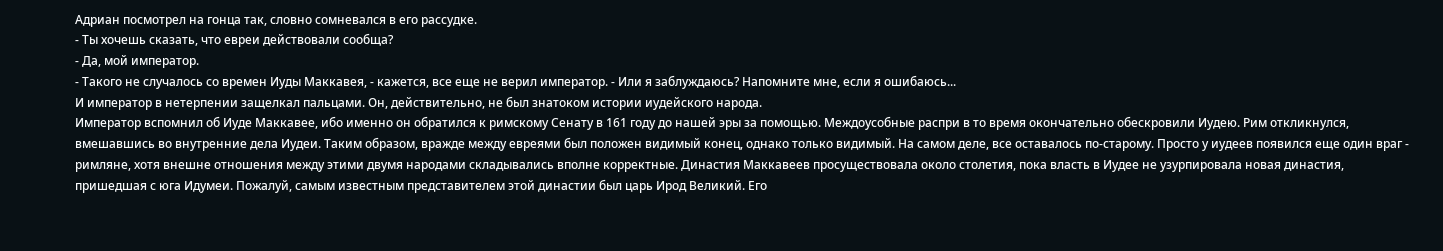Адриан посмотрел на гонца так, словно сомневался в его рассудке.
- Ты хочешь сказать, что евреи действовали сообща?
- Да, мой император.
- Такого не случалось со времен Иуды Маккавея, - кажется, все еще не верил император. - Или я заблуждаюсь? Напомните мне, если я ошибаюсь...
И император в нетерпении защелкал пальцами. Он, действительно, не был знатоком истории иудейского народа.
Император вспомнил об Иуде Маккавее, ибо именно он обратился к римскому Сенату в 161 году до нашей эры за помощью. Междоусобные распри в то время окончательно обескровили Иудею. Рим откликнулся, вмешавшись во внутренние дела Иудеи. Таким образом, вражде между евреями был положен видимый конец, однако только видимый. На самом деле, все оставалось по-старому. Просто у иудеев появился еще один враг - римляне, хотя внешне отношения между этими двумя народами складывались вполне корректные. Династия Маккавеев просуществовала около столетия, пока власть в Иудее не узурпировала новая династия, пришедшая с юга Идумеи. Пожалуй, самым известным представителем этой династии был царь Ирод Великий. Его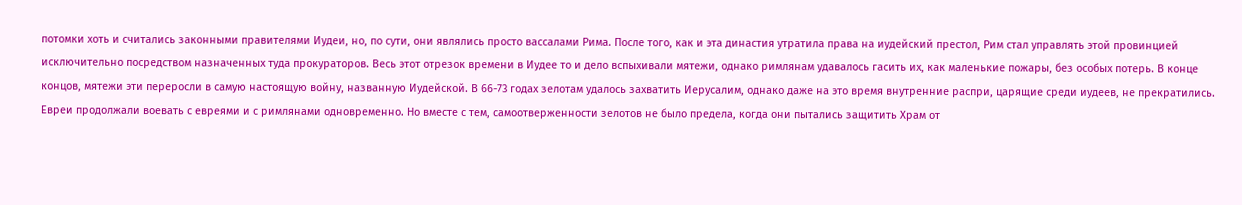потомки хоть и считались законными правителями Иудеи, но, по сути, они являлись просто вассалами Рима. После того, как и эта династия утратила права на иудейский престол, Рим стал управлять этой провинцией исключительно посредством назначенных туда прокураторов. Весь этот отрезок времени в Иудее то и дело вспыхивали мятежи, однако римлянам удавалось гасить их, как маленькие пожары, без особых потерь. В конце концов, мятежи эти переросли в самую настоящую войну, названную Иудейской. В 66-73 годах зелотам удалось захватить Иерусалим, однако даже на это время внутренние распри, царящие среди иудеев, не прекратились. Евреи продолжали воевать с евреями и с римлянами одновременно. Но вместе с тем, самоотверженности зелотов не было предела, когда они пытались защитить Храм от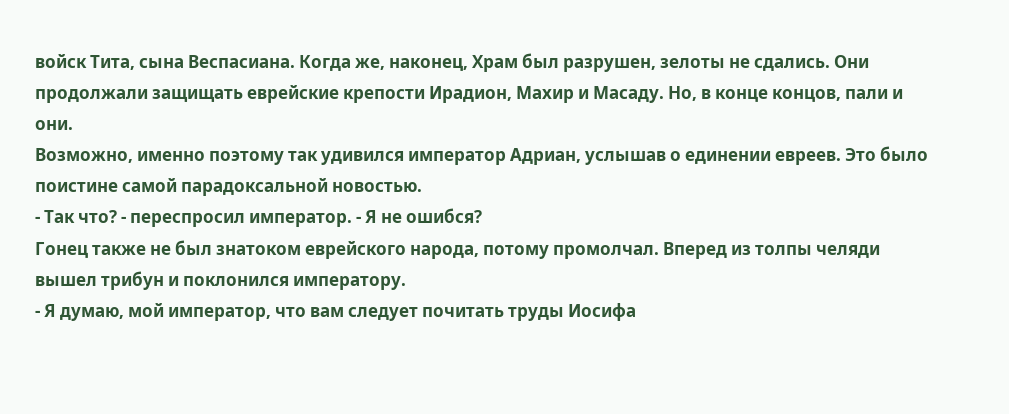войск Тита, сына Веспасиана. Когда же, наконец, Храм был разрушен, зелоты не сдались. Они продолжали защищать еврейские крепости Ирадион, Махир и Масаду. Но, в конце концов, пали и они.
Возможно, именно поэтому так удивился император Адриан, услышав о единении евреев. Это было поистине самой парадоксальной новостью.
- Так что? - переспросил император. - Я не ошибся?
Гонец также не был знатоком еврейского народа, потому промолчал. Вперед из толпы челяди вышел трибун и поклонился императору.
- Я думаю, мой император, что вам следует почитать труды Иосифа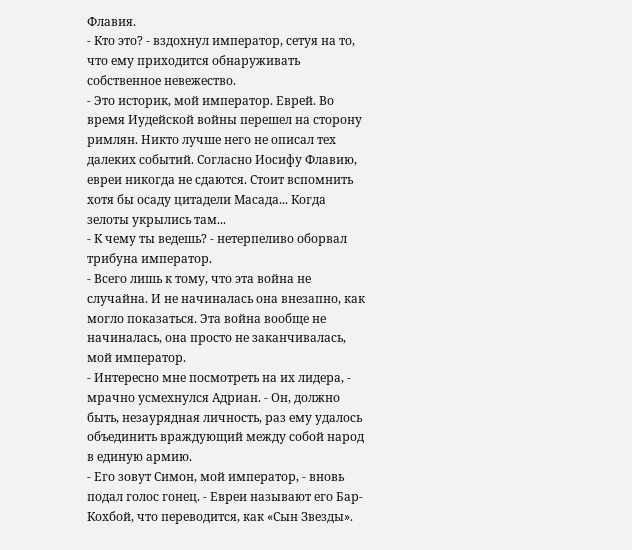Флавия.
- Кто это? - вздохнул император, сетуя на то, что ему приходится обнаруживать собственное невежество.
- Это историк, мой император. Еврей. Во время Иудейской войны перешел на сторону римлян. Никто лучше него не описал тех далеких событий. Согласно Иосифу Флавию, евреи никогда не сдаются. Стоит вспомнить хотя бы осаду цитадели Масада... Когда зелоты укрылись там...
- К чему ты ведешь? - нетерпеливо оборвал трибуна император.
- Всего лишь к тому, что эта война не случайна. И не начиналась она внезапно, как могло показаться. Эта война вообще не начиналась, она просто не заканчивалась, мой император.
- Интересно мне посмотреть на их лидера, - мрачно усмехнулся Адриан. - Он, должно быть, незаурядная личность, раз ему удалось объединить враждующий между собой народ в единую армию.
- Его зовут Симон, мой император, - вновь подал голос гонец. - Евреи называют его Бар-Кохбой, что переводится, как «Сын Звезды».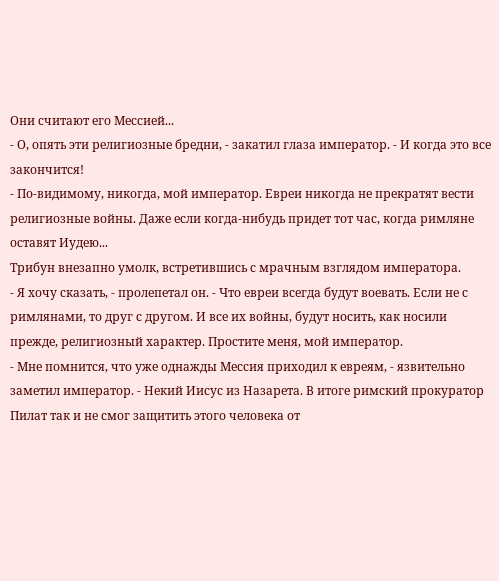Они считают его Мессией...
- О, опять эти религиозные бредни, - закатил глаза император. - И когда это все закончится!
- По-видимому, никогда, мой император. Евреи никогда не прекратят вести религиозные войны. Даже если когда-нибудь придет тот час, когда римляне оставят Иудею...
Трибун внезапно умолк, встретившись с мрачным взглядом императора.
- Я хочу сказать, - пролепетал он. - Что евреи всегда будут воевать. Если не с римлянами, то друг с другом. И все их войны, будут носить, как носили прежде, религиозный характер. Простите меня, мой император.
- Мне помнится, что уже однажды Мессия приходил к евреям, - язвительно заметил император. - Некий Иисус из Назарета. В итоге римский прокуратор Пилат так и не смог защитить этого человека от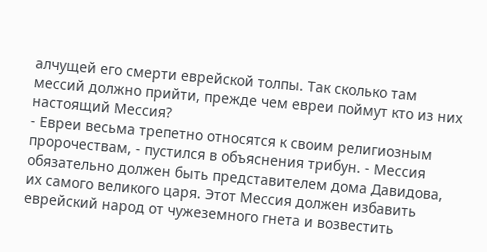алчущей его смерти еврейской толпы. Так сколько там мессий должно прийти, прежде чем евреи поймут кто из них настоящий Мессия?
- Евреи весьма трепетно относятся к своим религиозным пророчествам, - пустился в объяснения трибун. - Мессия обязательно должен быть представителем дома Давидова, их самого великого царя. Этот Мессия должен избавить еврейский народ от чужеземного гнета и возвестить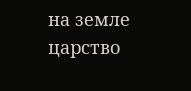на земле царство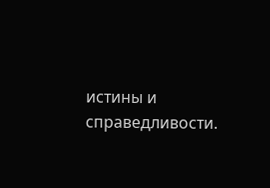истины и справедливости.